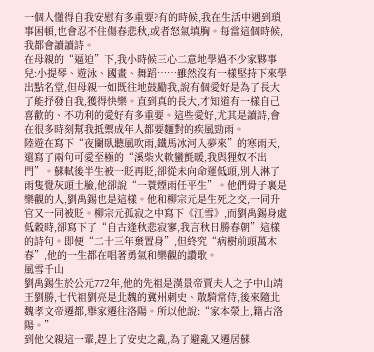一個人懂得自我安慰有多重要?有的時候,我在生活中遇到瑣事困頓,也會忍不住傷春悲秋,或者怒氣填胸。每當這個時候,我都會讀讀詩。
在母親的“逼迫”下,我小時候三心二意地學過不少家夥事兒:小提琴、遊泳、國畫、舞蹈……雖然沒有一樣堅持下來學出點名堂,但母親一如既往地鼓勵我,說有個愛好是為了長大了能抒發自我,獲得快樂。直到真的長大,才知道有一樣自己喜歡的、不功利的愛好有多重要。這些愛好,尤其是讀詩,會在很多時刻幫我抵禦成年人都要麵對的疾風勁雨。
陸遊在寫下“夜闌臥聽風吹雨,鐵馬冰河入夢來”的寒雨天,還寫了兩句可愛至極的“溪柴火軟蠻氈暖,我與狸奴不出門”。蘇軾後半生被一貶再貶,卻從未向命運低頭,別人淋了雨隻覺灰頭土臉,他卻說“一蓑煙雨任平生”。他們骨子裏是樂觀的人,劉禹錫也是這樣。他和柳宗元是生死之交,一同升官又一同被貶。柳宗元孤寂之中寫下《江雪》,而劉禹錫身處低穀時,卻寫下了“自古逢秋悲寂寥,我言秋日勝春朝”這樣的詩句。即便“二十三年棄置身”,但終究“病樹前頭萬木春”,他的一生都在唱著勇氣和樂觀的讚歌。
風雪千山
劉禹錫生於公元772年,他的先祖是漢景帝賈夫人之子中山靖王劉勝,七代祖劉亮是北魏的冀州刺史、散騎常侍,後來隨北魏孝文帝遷都,舉家遷往洛陽。所以他說:“家本滎上,籍占洛陽。”
到他父親這一輩,趕上了安史之亂,為了避亂又遷居蘇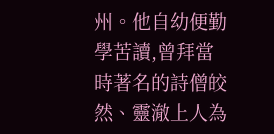州。他自幼便勤學苦讀,曾拜當時著名的詩僧皎然、靈澈上人為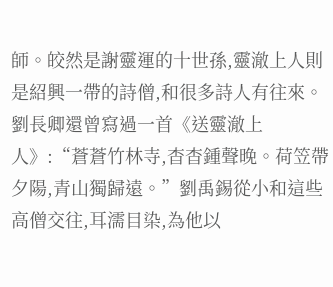師。皎然是謝靈運的十世孫,靈澈上人則是紹興一帶的詩僧,和很多詩人有往來。劉長卿還曾寫過一首《送靈澈上人》:“蒼蒼竹林寺,杳杳鍾聲晚。荷笠帶夕陽,青山獨歸遠。”劉禹錫從小和這些高僧交往,耳濡目染,為他以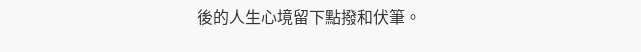後的人生心境留下點撥和伏筆。